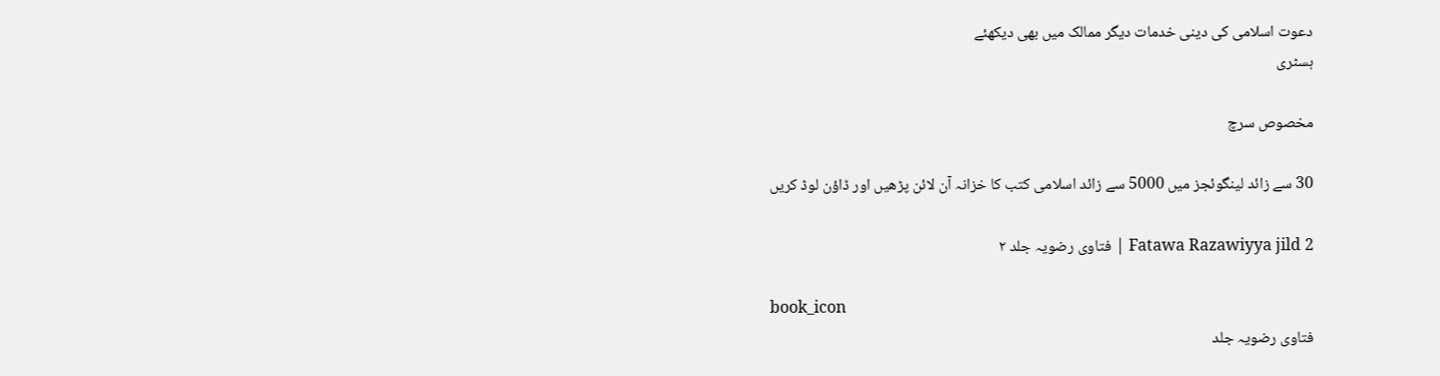دعوت اسلامی کی دینی خدمات دیگر ممالک میں بھی دیکھئے
ہسٹری

مخصوص سرچ

30 سے زائد لینگوئجز میں 5000 سے زائد اسلامی کتب کا خزانہ آن لائن پڑھیں اور ڈاؤن لوڈ کریں

Fatawa Razawiyya jild 2 | فتاوی رضویہ جلد ۲

book_icon
فتاوی رضویہ جلد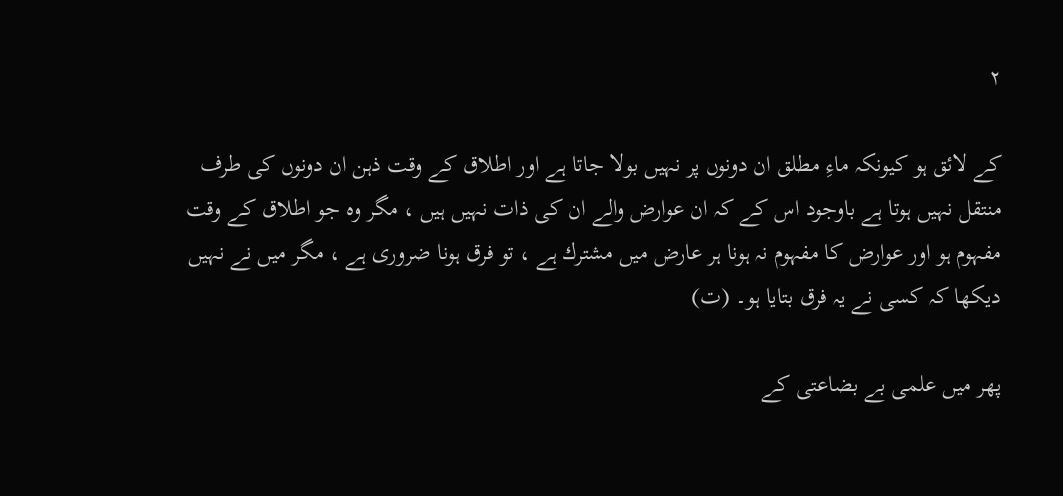۲

کے لائق ہو کیونکہ ماءِ مطلق ان دونوں پر نہیں بولا جاتا ہے اور اطلاق کے وقت ذہن ان دونوں کی طرف منتقل نہیں ہوتا ہے باوجود اس کے کہ ان عوارض والے ان کی ذات نہیں ہیں ، مگر وہ جو اطلاق کے وقت مفہوم ہو اور عوارض کا مفہوم نہ ہونا ہر عارض میں مشترك ہے ، تو فرق ہونا ضروری ہے ، مگر میں نے نہیں دیکھا کہ کسی نے یہ فرق بتایا ہو۔ (ت)

پھر میں علمی بے بضاعتی کے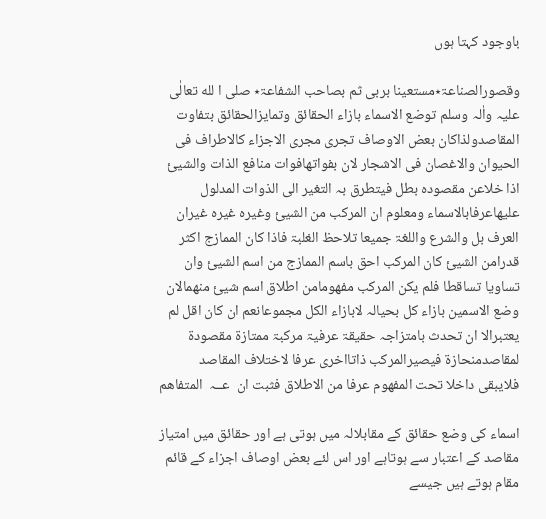باوجود کہتا ہوں

وقصورالصناعۃ٭مستعینا بربی ثم بصاحب الشفاعۃ٭ صلی ا لله تعالٰی علیہ واٰلہ وسلم توضع الاسماء بازاء الحقائق وتمایزالحقائق بتفاوت المقاصدولذاکان بعض الاوصاف تجری مجری الاجزاء کالاطراف فی الحیوان والاغصان فی الاشجار لان بفواتھافوات منافع الذات والشیئ اذا خلاعن مقصودہ بطل فیتطرق بہ التغیر الی الذوات المدلول علیھاعرفابالاسماء ومعلوم ان المرکب من الشیئ وغیرہ غیرہ غیران العرف بل والشرع واللغۃ جمیعا تلاحظ الغلبۃ فاذا کان الممازج اکثر قدرامن الشیئ کان المرکب احق باسم الممازج من اسم الشیئ وان تساویا تساقطا فلم یکن المرکب مفھومامن اطلاق اسم شیئ منھمالان وضع الاسمین بازاء کل بحیالہ لابازاء الکل مجموعانعم ان کان اقل لم یعتبرالا ان تحدث بامتزاجہ حقیقۃ عرفیۃ مرکبۃ ممتازۃ مقصودۃ لمقاصدمنحازۃ فیصیرالمرکب ذاتااخری عرفا لاختلاف المقاصد فلایبقی داخلا تحت المفھوم عرفا من الاطلاق فثبت ان  عــہ  المتفاھم

اسماء کی وضع حقائق کے مقابلالہ میں ہوتی ہے اور حقائق میں امتیاز مقاصد کے اعتبار سے ہوتاہے اور اس لئے بعض اوصاف اجزاء کے قائم مقام ہوتے ہیں جیسے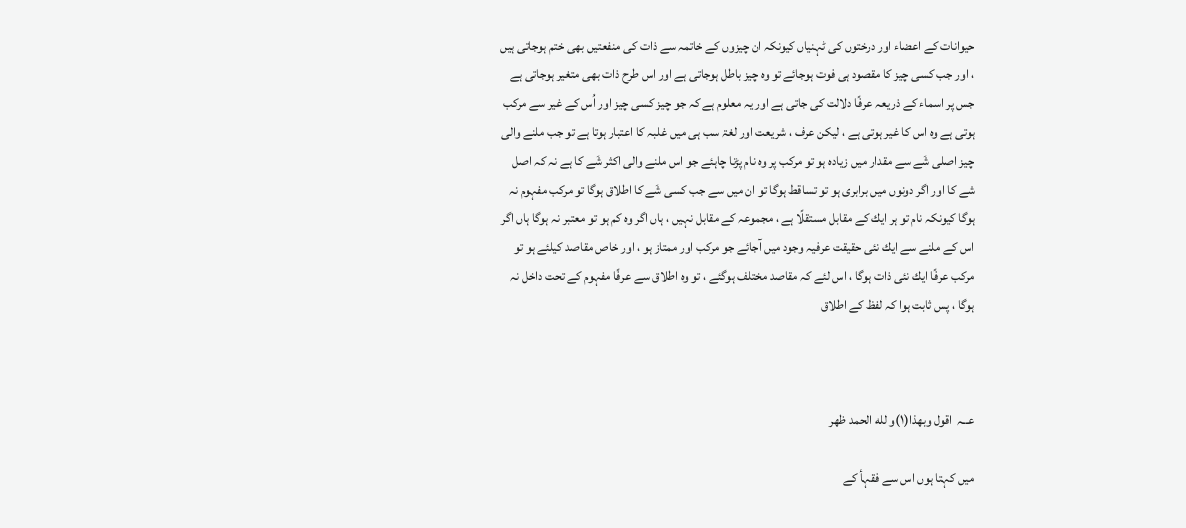حیوانات کے اعضاء اور درختوں کی ٹہنیاں کیونکہ ان چیزوں کے خاتمہ سے ذات کی منفعتیں بھی ختم ہوجاتی ہیں ، اور جب کسی چیز کا مقصود ہی فوت ہوجائے تو وہ چیز باطل ہوجاتی ہے اور اس طرح ذات بھی متغیر ہوجاتی ہے جس پر اسماء کے ذریعہ عرفًا دلالت کی جاتی ہے اور یہ معلوم ہے کہ جو چیز کسی چیز اور اُس کے غیر سے مرکب ہوتی ہے وہ اس کا غیر ہوتی ہے ، لیکن عرف ، شریعت اور لغۃ سب ہی میں غلبہ کا اعتبار ہوتا ہے تو جب ملنے والی چیز اصلی شَے سے مقدار میں زیادہ ہو تو مرکب پر وہ نام پڑنا چاہئے جو اس ملنے والی اکثر شَے کا ہے نہ کہ اصل شے کا اور اگر دونوں میں برابری ہو تو تساقط ہوگا تو ان میں سے جب کسی شَے کا اطلاق ہوگا تو مرکب مفہوم نہ ہوگا کیونکہ نام تو ہر ایك کے مقابل مستقلًا ہے ، مجموعہ کے مقابل نہیں ، ہاں اگر وہ کم ہو تو معتبر نہ ہوگا ہاں اگر اس کے ملنے سے ایك نئی حقیقت عرفیہ وجود میں آجائے جو مرکب اور ممتاز ہو ، اور خاص مقاصد کیلئے ہو تو مرکب عرفًا ایك نئی ذات ہوگا ، اس لئے کہ مقاصد مختلف ہوگئے ، تو وہ اطلاق سے عرفًا مفہوم کے تحت داخل نہ ہوگا ، پس ثابت ہوا کہ لفظ کے اطلاق



عــہ  اقول وبھذا(۱)و لله الحمد ظھر

میں کہتا ہوں اس سے فقہأ کے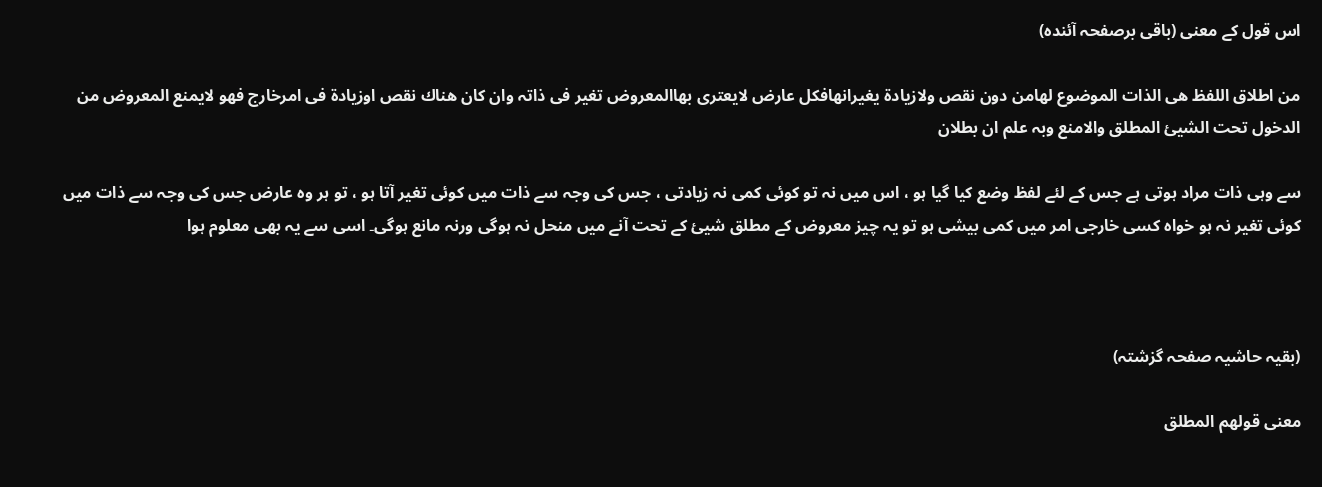اس قول کے معنی (باقی برصفحہ آئندہ)

من اطلاق اللفظ ھی الذات الموضوع لھامن دون نقص ولازیادۃ یغیرانھافکل عارض لایعتری بھاالمعروض تغیر فی ذاتہ وان کان ھناك نقص اوزیادۃ فی امرخارج فھو لایمنع المعروض من الدخول تحت الشیئ المطلق والامنع وبہ علم ان بطلان

سے وہی ذات مراد ہوتی ہے جس کے لئے لفظ وضع کیا گیا ہو ، اس میں نہ تو کوئی کمی نہ زیادتی ، جس کی وجہ سے ذات میں کوئی تغیر آتا ہو ، تو ہر وہ عارض جس کی وجہ سے ذات میں کوئی تغیر نہ ہو خواہ کسی خارجی امر میں کمی بیشی ہو تو یہ چیز معروض کے مطلق شیئ کے تحت آنے میں منحل نہ ہوگی ورنہ مانع ہوگی۔ اسی سے یہ بھی معلوم ہوا



(بقیہ حاشیہ صفحہ گزشتہ)

معنی قولھم المطلق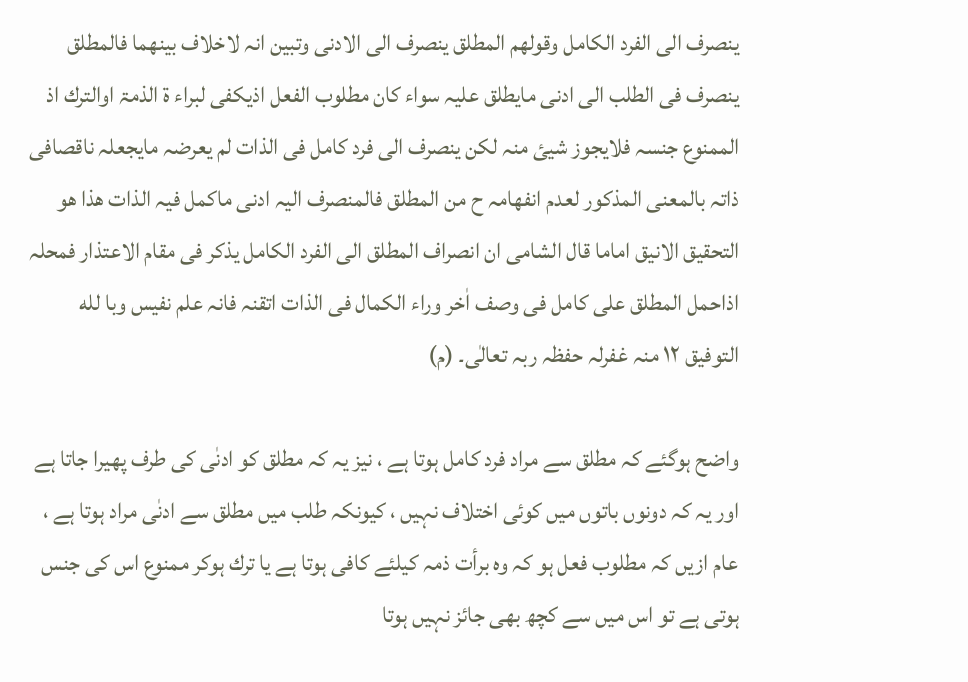ینصرف الی الفرد الکامل وقولھم المطلق ینصرف الی الادنی وتبین انہ لاخلاف بینھما فالمطلق ینصرف فی الطلب الی ادنی مایطلق علیہ سواء کان مطلوب الفعل اذیکفی لبراء ۃ الذمۃ اوالترك اذ الممنوع جنسہ فلایجوز شیئ منہ لکن ینصرف الی فرد کامل فی الذات لم یعرضہ مایجعلہ ناقصافی ذاتہ بالمعنی المذکور لعدم انفھامہ ح من المطلق فالمنصرف الیہ ادنی ماکمل فیہ الذات ھذا ھو التحقیق الانیق اماما قال الشامی ان انصراف المطلق الی الفرد الکامل یذکر فی مقام الاعتذار فمحلہ اذاحمل المطلق علی کامل فی وصف اٰخر وراء الکمال فی الذات اتقنہ فانہ علم نفیس وبا لله التوفیق ۱۲ منہ غفرلہ حفظہ ربہ تعالٰی۔ (م)

واضح ہوگئے کہ مطلق سے مراد فرد کامل ہوتا ہے ، نیز یہ کہ مطلق کو ادنٰی کی طرف پھیرا جاتا ہے اور یہ کہ دونوں باتوں میں کوئی اختلاف نہیں ، کیونکہ طلب میں مطلق سے ادنٰی مراد ہوتا ہے ، عام ازیں کہ مطلوب فعل ہو کہ وہ برأت ذمہ کیلئے کافی ہوتا ہے یا ترك ہوکر ممنوع اس کی جنس ہوتی ہے تو اس میں سے کچھ بھی جائز نہیں ہوتا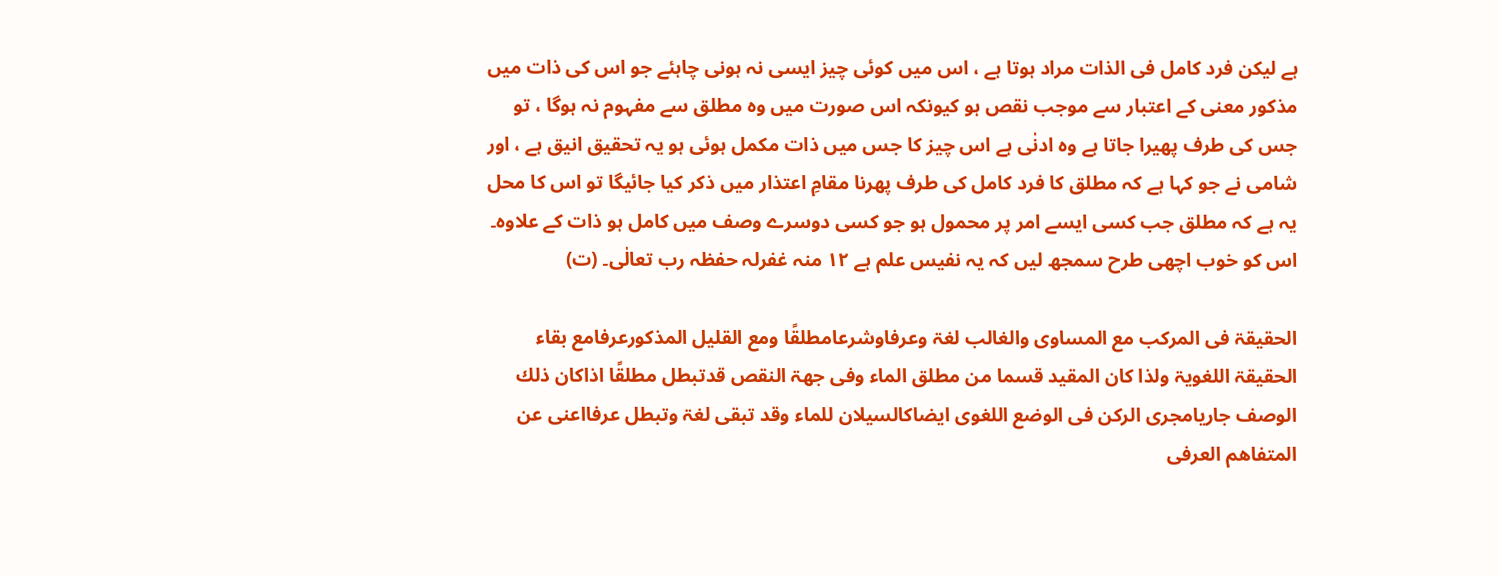ہے لیکن فرد کامل فی الذات مراد ہوتا ہے ، اس میں کوئی چیز ایسی نہ ہونی چاہئے جو اس کی ذات میں مذکور معنی کے اعتبار سے موجب نقص ہو کیونکہ اس صورت میں وہ مطلق سے مفہوم نہ ہوگا ، تو جس کی طرف پھیرا جاتا ہے وہ ادنٰی ہے اس چیز کا جس میں ذات مکمل ہوئی ہو یہ تحقیق انیق ہے ، اور شامی نے جو کہا ہے کہ مطلق کا فرد کامل کی طرف پھرنا مقامِ اعتذار میں ذکر کیا جائیگا تو اس کا محل یہ ہے کہ مطلق جب کسی ایسے امر پر محمول ہو جو کسی دوسرے وصف میں کامل ہو ذات کے علاوہ۔ اس کو خوب اچھی طرح سمجھ لیں کہ یہ نفیس علم ہے ۱۲ منہ غفرلہ حفظہ رب تعالٰی۔ (ت)

الحقیقۃ فی المرکب مع المساوی والغالب لغۃ وعرفاوشرعامطلقًا ومع القلیل المذکورعرفامع بقاء الحقیقۃ اللغویۃ ولذا کان المقید قسما من مطلق الماء وفی جھۃ النقص قدتبطل مطلقًا اذاکان ذلك الوصف جاریامجری الرکن فی الوضع اللغوی ایضاکالسیلان للماء وقد تبقی لغۃ وتبطل عرفااعنی عن المتفاھم العرفی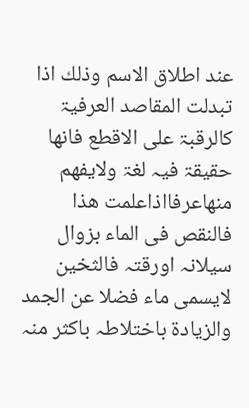عند اطلاق الاسم وذلك اذا تبدلت المقاصد العرفیۃ کالرقبۃ علی الاقطع فانھا حقیقۃ فیہ لغۃ ولایفھم منھاعرفااذاعلمت ھذا فالنقص فی الماء بزوال سیلانہ اورقتہ فالثخین لایسمی ماء فضلا عن الجمد والزیادۃ باختلاطہ باکثر منہ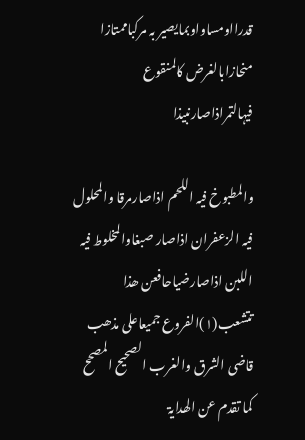قدرااومساواوبمایصیر بہ مرکباممتازا منحازابالغرض کالمنقوع فیہالتمراذاصارنبیذا

والمطبوخ فیہ اللحم اذاصارمرقا والمحلول فیہ الزعفران اذاصار صبغاوالمخلوط فیہ اللبن اذاصارضیاحافعن ھذا تتشعب(۱)الفروع جمیعاعلی مذھب قاضی الشرق والغرب الصحیح المصحح کما تقدم عن الھدایۃ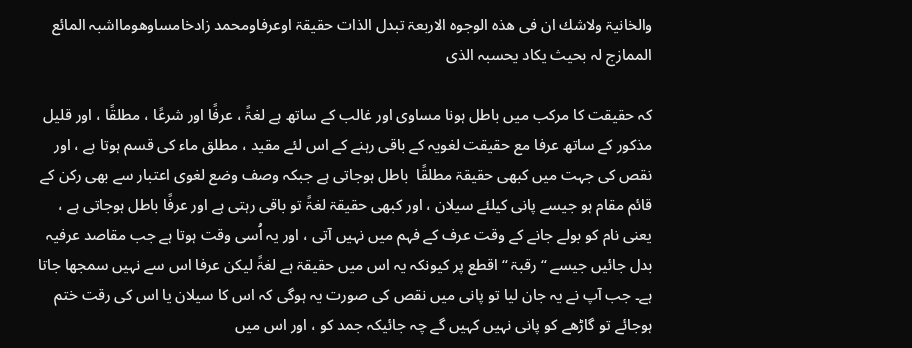والخانیۃ ولاشك ان فی ھذہ الوجوہ الاربعۃ تبدل الذات حقیقۃ اوعرفاومحمد زادخامساوھومااشبہ المائع الممازج لہ بحیث یکاد یحسبہ الذی

کہ حقیقت کا مرکب میں باطل ہونا مساوی اور غالب کے ساتھ ہے لغۃً ، عرفًا اور شرعًا ، مطلقًا ، اور قلیل مذکور کے ساتھ عرفا مع حقیقت لغویہ کے باقی رہنے کے اس لئے مقید ، مطلق ماء کی قسم ہوتا ہے ، اور نقص کی جہت میں کبھی حقیقۃ مطلقًا  باطل ہوجاتی ہے جبکہ وصف وضع لغوی اعتبار سے بھی رکن کے قائم مقام ہو جیسے پانی کیلئے سیلان ، اور کبھی حقیقۃ لغۃً تو باقی رہتی ہے اور عرفًا باطل ہوجاتی ہے ، یعنی نام کو بولے جانے کے وقت عرف کے فہم میں نہیں آتی ، اور یہ اُسی وقت ہوتا ہے جب مقاصد عرفیہ بدل جائیں جیسے “ رقبۃ “ اقطع پر کیونکہ یہ اس میں حقیقۃ ہے لغۃً لیکن عرفا اس سے نہیں سمجھا جاتا ہے۔ جب آپ نے یہ جان لیا تو پانی میں نقص کی صورت یہ ہوگی کہ اس کا سیلان یا اس کی رقت ختم ہوجائے تو گاڑھے کو پانی نہیں کہیں گے چہ جائیکہ جمد کو ، اور اس میں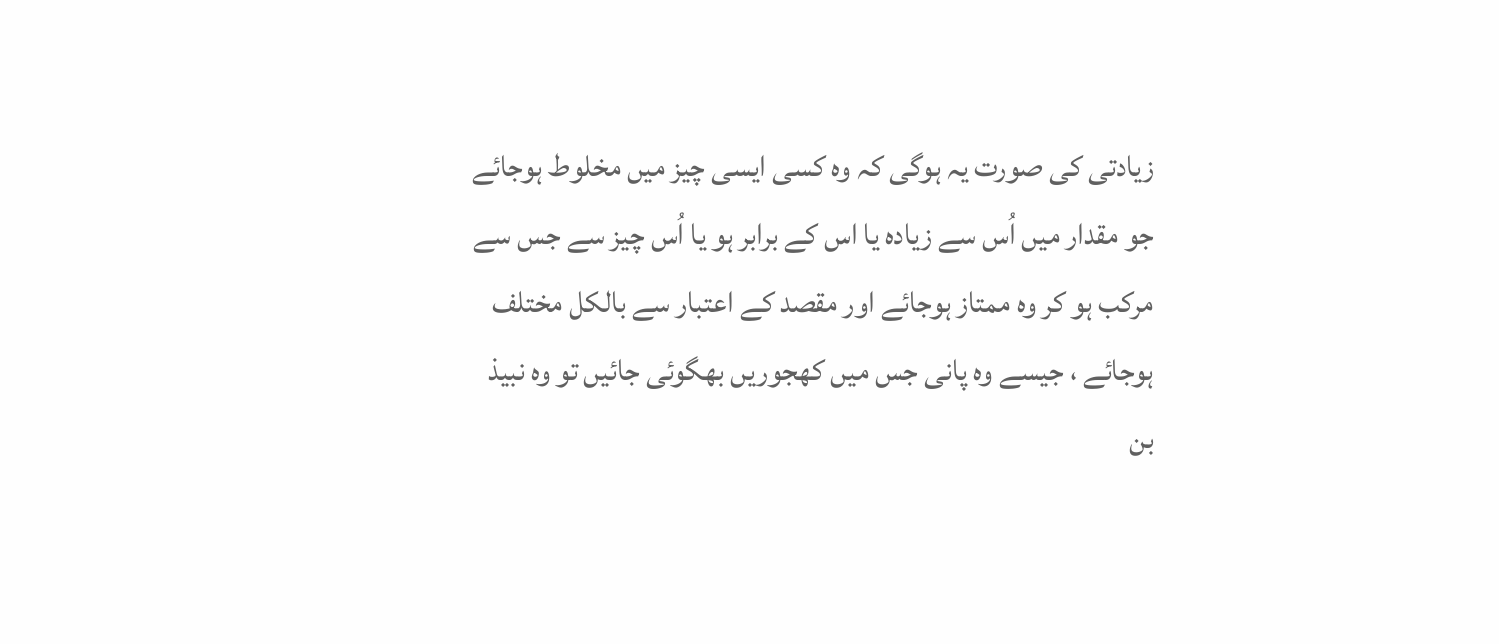زیادتی کی صورت یہ ہوگی کہ وہ کسی ایسی چیز میں مخلوط ہوجائے جو مقدار میں اُس سے زیادہ یا اس کے برابر ہو یا اُس چیز سے جس سے مرکب ہو کر وہ ممتاز ہوجائے اور مقصد کے اعتبار سے بالکل مختلف ہوجائے ، جیسے وہ پانی جس میں کھجوریں بھگوئی جائیں تو وہ نبیذ بن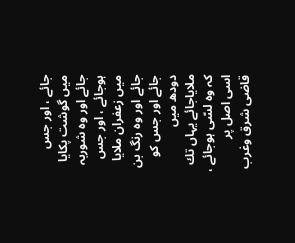جائے ، اور جس میں گوشت پکایا جائے اور وہ شوربہ ہوجائے ، اور جس میں زعفران ملایا جائے اور وہ رنگ بن جائے اور جس کو دودھ میں ملایاجائے یہاں تك کہ وہ لسّی ہوجائے ، اسی اصل پر قاضی شرق وغرب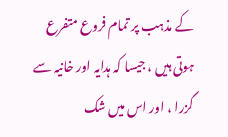کے مذہب پر تمام فروع متفرع ہوتی ہیں ، جیسا کہ ہدایہ اور خانیہ سے گزرا ، اور اس میں شک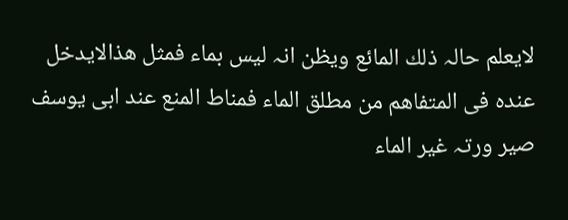لایعلم حالہ ذلك المائع ویظن انہ لیس بماء فمثل ھذالایدخل عندہ فی المتفاھم من مطلق الماء فمناط المنع عند ابی یوسف صیر ورتہ غیر الماء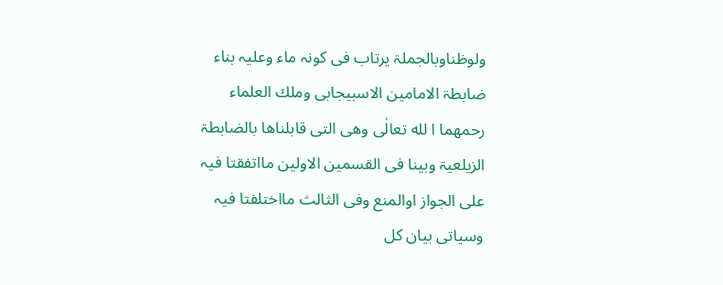ولوظناوبالجملۃ یرتاب فی کونہ ماء وعلیہ بناء ضابطۃ الامامین الاسبیجابی وملك العلماء رحمھما ا لله تعالٰی وھی التی قابلناھا بالضابطۃ الزیلعیۃ وبینا فی القسمین الاولین مااتفقتا فیہ علی الجواز اوالمنع وفی الثالث مااختلفتا فیہ وسیاتی بیان کل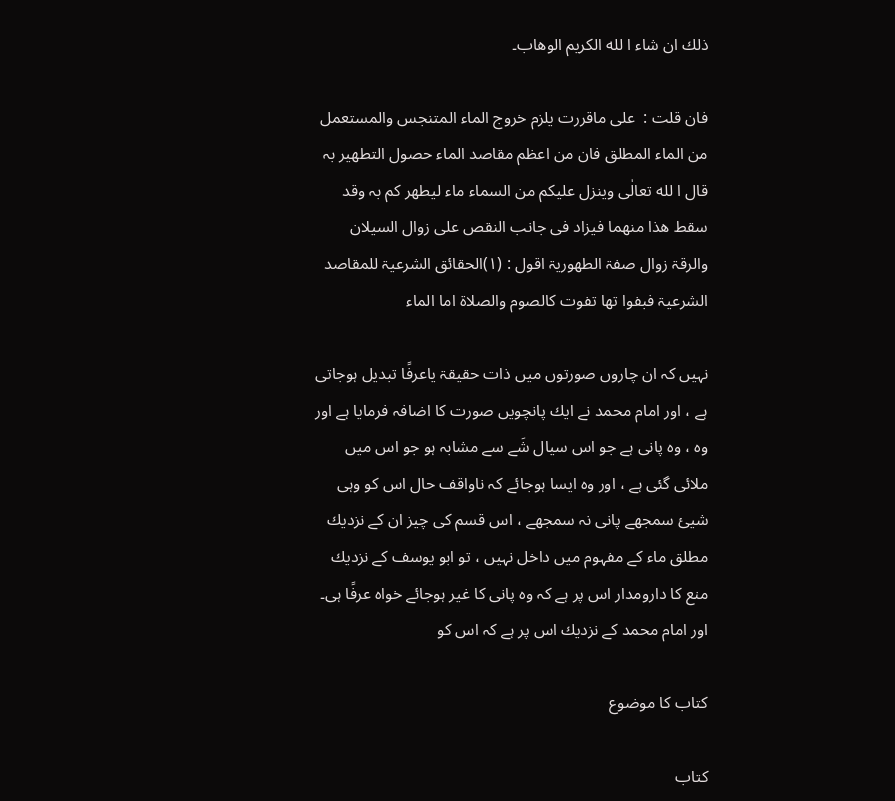ذلك ان شاء ا لله الکریم الوھاب۔

فان قلت :  علی ماقررت یلزم خروج الماء المتنجس والمستعمل من الماء المطلق فان من اعظم مقاصد الماء حصول التطھیر بہ قال ا لله تعالٰی وینزل علیکم من السماء ماء لیطھر کم بہ وقد سقط ھذا منھما فیزاد فی جانب النقص علی زوال السیلان والرقۃ زوال صفۃ الطھوریۃ اقول : (۱)الحقائق الشرعیۃ للمقاصد الشرعیۃ فبفوا تھا تفوت کالصوم والصلاۃ اما الماء

نہیں کہ ان چاروں صورتوں میں ذات حقیقۃ یاعرفًا تبدیل ہوجاتی ہے ، اور امام محمد نے ایك پانچویں صورت کا اضافہ فرمایا ہے اور وہ ، وہ پانی ہے جو اس سیال شَے سے مشابہ ہو جو اس میں ملائی گئی ہے ، اور وہ ایسا ہوجائے کہ ناواقف حال اس کو وہی شیئ سمجھے پانی نہ سمجھے ، اس قسم کی چیز ان کے نزدیك مطلق ماء کے مفہوم میں داخل نہیں ، تو ابو یوسف کے نزدیك منع کا دارومدار اس پر ہے کہ وہ پانی کا غیر ہوجائے خواہ عرفًا ہی۔ اور امام محمد کے نزدیك اس پر ہے کہ اس کو

کتاب کا موضوع

کتاب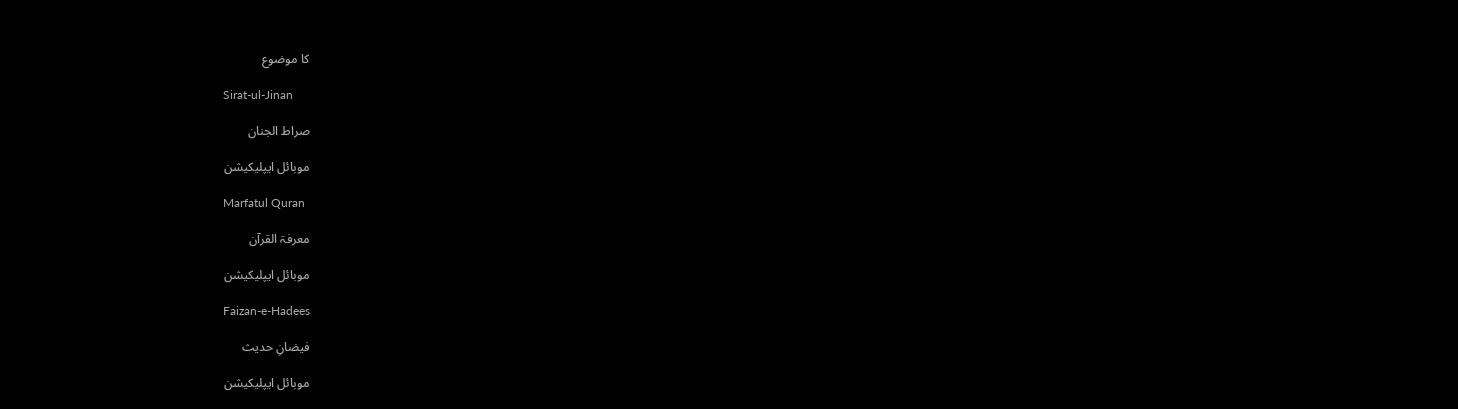کا موضوع

Sirat-ul-Jinan

صراط الجنان

موبائل ایپلیکیشن

Marfatul Quran

معرفۃ القرآن

موبائل ایپلیکیشن

Faizan-e-Hadees

فیضانِ حدیث

موبائل ایپلیکیشن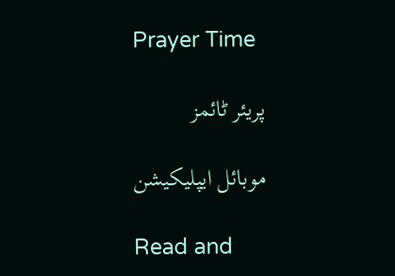Prayer Time

پریئر ٹائمز

موبائل ایپلیکیشن

Read and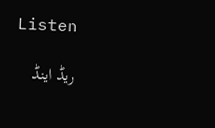Listen

ریڈ اینڈ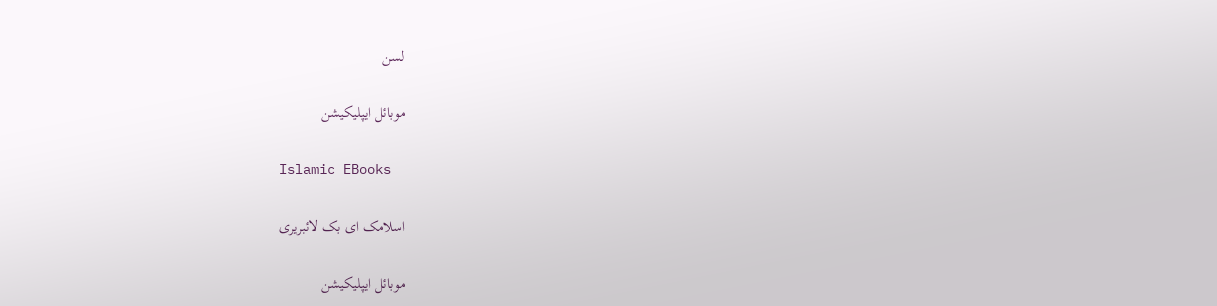لسن

موبائل ایپلیکیشن

Islamic EBooks

اسلامک ای بک لائبریری

موبائل ایپلیکیشن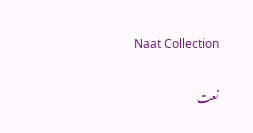Naat Collection

نعت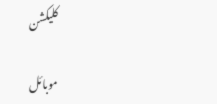کلیکشن

موبائل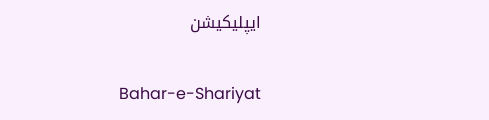ایپلیکیشن

Bahar-e-Shariyat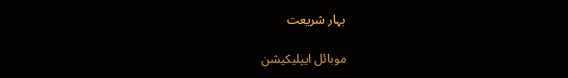بہار شریعت

موبائل ایپلیکیشن